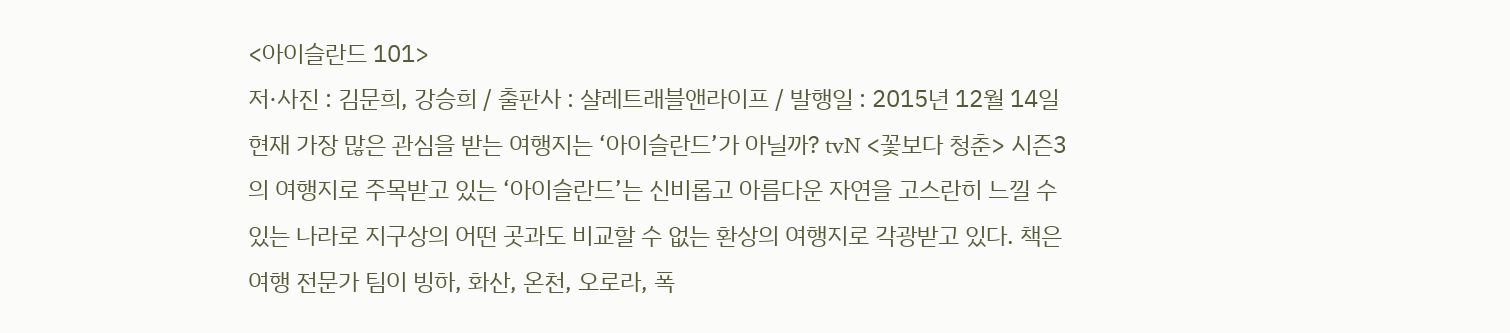<아이슬란드 101>
저·사진 : 김문희, 강승희 / 출판사 : 샬레트래블앤라이프 / 발행일 : 2015년 12월 14일
현재 가장 많은 관심을 받는 여행지는 ‘아이슬란드’가 아닐까? tvN <꽃보다 청춘> 시즌3의 여행지로 주목받고 있는 ‘아이슬란드’는 신비롭고 아름다운 자연을 고스란히 느낄 수 있는 나라로 지구상의 어떤 곳과도 비교할 수 없는 환상의 여행지로 각광받고 있다. 책은 여행 전문가 팀이 빙하, 화산, 온천, 오로라, 폭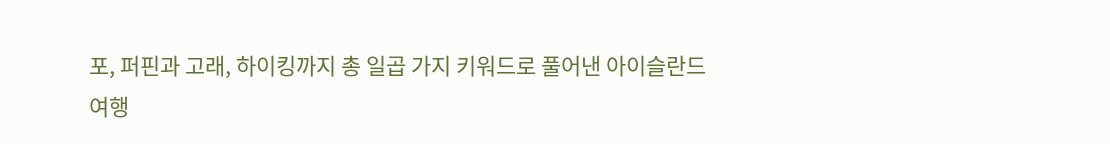포, 퍼핀과 고래, 하이킹까지 총 일곱 가지 키워드로 풀어낸 아이슬란드 여행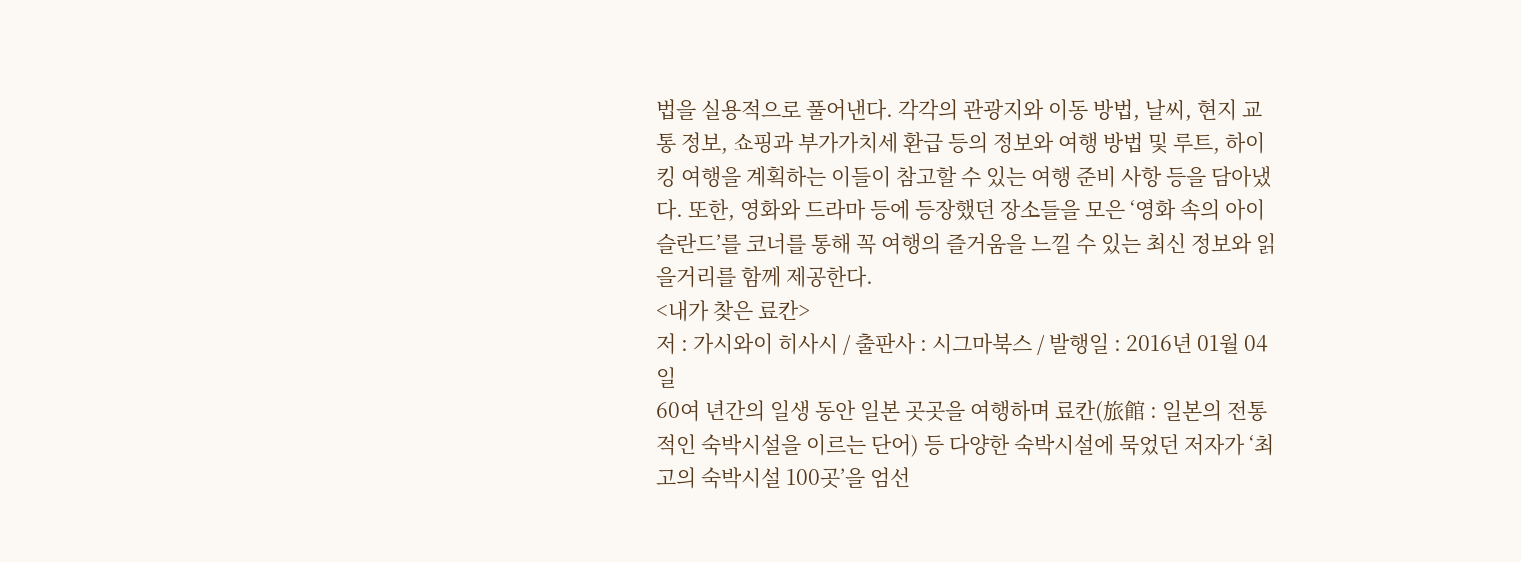법을 실용적으로 풀어낸다. 각각의 관광지와 이동 방법, 날씨, 현지 교통 정보, 쇼핑과 부가가치세 환급 등의 정보와 여행 방법 및 루트, 하이킹 여행을 계획하는 이들이 참고할 수 있는 여행 준비 사항 등을 담아냈다. 또한, 영화와 드라마 등에 등장했던 장소들을 모은 ‘영화 속의 아이슬란드’를 코너를 통해 꼭 여행의 즐거움을 느낄 수 있는 최신 정보와 읽을거리를 함께 제공한다.
<내가 찾은 료칸>
저 : 가시와이 히사시 / 출판사 : 시그마북스 / 발행일 : 2016년 01월 04일
60여 년간의 일생 동안 일본 곳곳을 여행하며 료칸(旅館 : 일본의 전통적인 숙박시설을 이르는 단어) 등 다양한 숙박시설에 묵었던 저자가 ‘최고의 숙박시설 100곳’을 엄선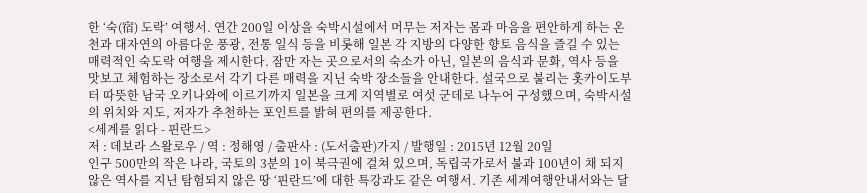한 ‘숙(宿) 도락’ 여행서. 연간 200일 이상을 숙박시설에서 머무는 저자는 몸과 마음을 편안하게 하는 온천과 대자연의 아름다운 풍광, 전통 일식 등을 비롯해 일본 각 지방의 다양한 향토 음식을 즐길 수 있는 매력적인 숙도락 여행을 제시한다. 잠만 자는 곳으로서의 숙소가 아닌, 일본의 음식과 문화, 역사 등을 맛보고 체험하는 장소로서 각기 다른 매력을 지닌 숙박 장소들을 안내한다. 설국으로 불리는 홋카이도부터 따뜻한 남국 오키나와에 이르기까지 일본을 크게 지역별로 여섯 군데로 나누어 구성했으며, 숙박시설의 위치와 지도, 저자가 추천하는 포인트를 밝혀 편의를 제공한다.
<세계를 읽다 - 핀란드>
저 : 데보라 스왈로우 / 역 : 정해영 / 출판사 : (도서출판)가지 / 발행일 : 2015년 12월 20일
인구 500만의 작은 나라, 국토의 3분의 1이 북극권에 걸쳐 있으며, 독립국가로서 불과 100년이 채 되지 않은 역사를 지닌 탐험되지 않은 땅 ‘핀란드’에 대한 특강과도 같은 여행서. 기존 세계여행안내서와는 달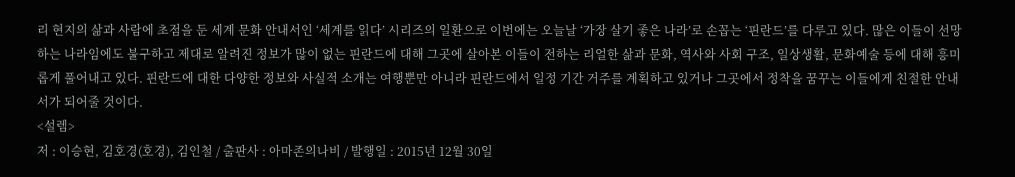리 현지의 삶과 사람에 초점을 둔 세계 문화 안내서인 ‘세계를 읽다’ 시리즈의 일환으로 이번에는 오늘날 ‘가장 살기 좋은 나라’로 손꼽는 ‘핀란드’를 다루고 있다. 많은 이들이 선망하는 나라임에도 불구하고 제대로 알려진 정보가 많이 없는 핀란드에 대해 그곳에 살아본 이들이 전하는 리얼한 삶과 문화, 역사와 사회 구조, 일상생활, 문화예술 등에 대해 흥미롭게 풀어내고 있다. 핀란드에 대한 다양한 정보와 사실적 소개는 여행뿐만 아니라 핀란드에서 일정 기간 거주를 계획하고 있거나 그곳에서 정착을 꿈꾸는 이들에게 친절한 안내서가 되어줄 것이다.
<설렘>
저 : 이승현, 김호경(호경), 김인철 / 출판사 : 아마존의나비 / 발행일 : 2015년 12월 30일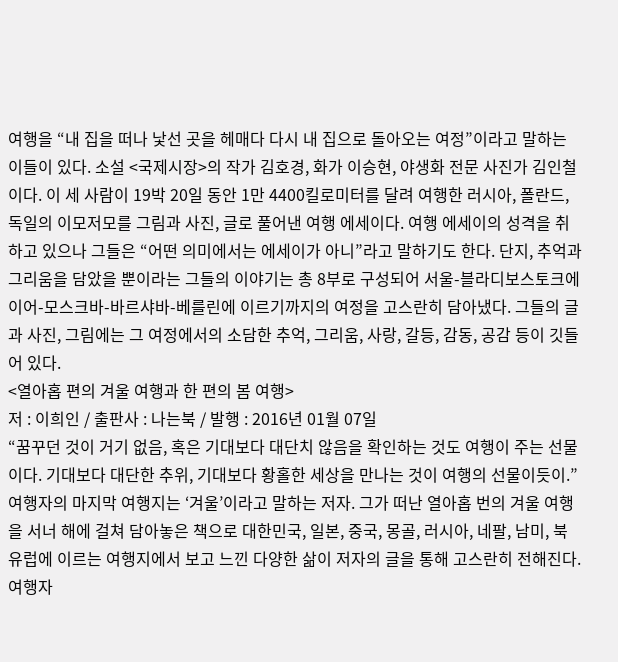여행을 “내 집을 떠나 낯선 곳을 헤매다 다시 내 집으로 돌아오는 여정”이라고 말하는 이들이 있다. 소설 <국제시장>의 작가 김호경, 화가 이승현, 야생화 전문 사진가 김인철이다. 이 세 사람이 19박 20일 동안 1만 4400킬로미터를 달려 여행한 러시아, 폴란드, 독일의 이모저모를 그림과 사진, 글로 풀어낸 여행 에세이다. 여행 에세이의 성격을 취하고 있으나 그들은 “어떤 의미에서는 에세이가 아니”라고 말하기도 한다. 단지, 추억과 그리움을 담았을 뿐이라는 그들의 이야기는 총 8부로 구성되어 서울-블라디보스토크에 이어-모스크바-바르샤바-베를린에 이르기까지의 여정을 고스란히 담아냈다. 그들의 글과 사진, 그림에는 그 여정에서의 소담한 추억, 그리움, 사랑, 갈등, 감동, 공감 등이 깃들어 있다.
<열아홉 편의 겨울 여행과 한 편의 봄 여행>
저 : 이희인 / 출판사 : 나는북 / 발행 : 2016년 01월 07일
“꿈꾸던 것이 거기 없음, 혹은 기대보다 대단치 않음을 확인하는 것도 여행이 주는 선물이다. 기대보다 대단한 추위, 기대보다 황홀한 세상을 만나는 것이 여행의 선물이듯이.” 여행자의 마지막 여행지는 ‘겨울’이라고 말하는 저자. 그가 떠난 열아홉 번의 겨울 여행을 서너 해에 걸쳐 담아놓은 책으로 대한민국, 일본, 중국, 몽골, 러시아, 네팔, 남미, 북유럽에 이르는 여행지에서 보고 느낀 다양한 삶이 저자의 글을 통해 고스란히 전해진다. 여행자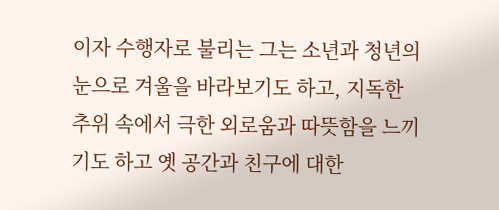이자 수행자로 불리는 그는 소년과 청년의 눈으로 겨울을 바라보기도 하고, 지독한 추위 속에서 극한 외로움과 따뜻함을 느끼기도 하고 옛 공간과 친구에 대한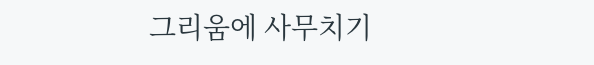그리움에 사무치기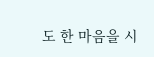도 한 마음을 시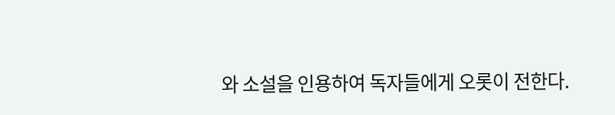와 소설을 인용하여 독자들에게 오롯이 전한다.